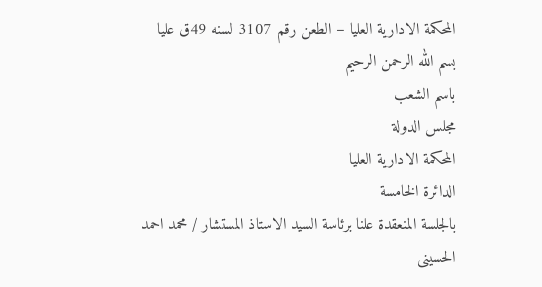المحكمة الادارية العليا – الطعن رقم 3107 لسنه 49ق عليا
بسم الله الرحمن الرحيم
باسم الشعب
مجلس الدولة
المحكمة الادارية العليا
الدائرة الخامسة
بالجلسة المنعقدة علنا برئاسة السيد الاستاذ المستشار / محمد احمد
الحسينى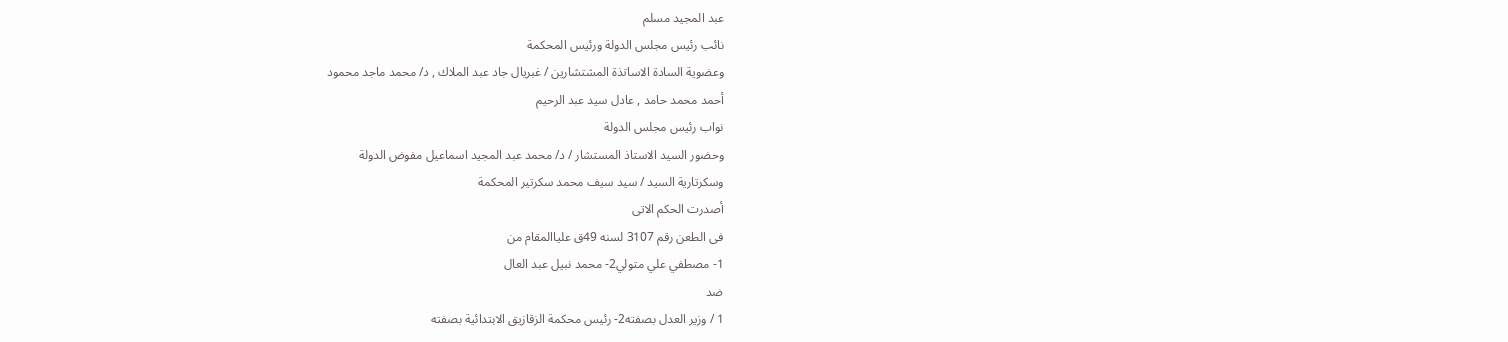عبد المجيد مسلم
نائب رئيس مجلس الدولة ورئيس المحكمة
وعضوية السادة الاساتذة المشتشارين / غبريال جاد عبد الملاك , د/ محمد ماجد محمود
أحمد محمد حامد , عادل سيد عبد الرحيم
نواب رئيس مجلس الدولة
وحضور السيد الاستاذ المستشار / د/ محمد عبد المجيد اسماعيل مفوض الدولة
وسكرتارية السيد / سيد سيف محمد سكرتير المحكمة
أصدرت الحكم الاتى
فى الطعن رقم 3107 لسنه 49ق علياالمقام من
1- مصطفي علي متولي2- محمد نبيل عبد العال
ضد
1 / وزير العدل بصفته2- رئيس محكمة الزقازيق الابتدائية بصفته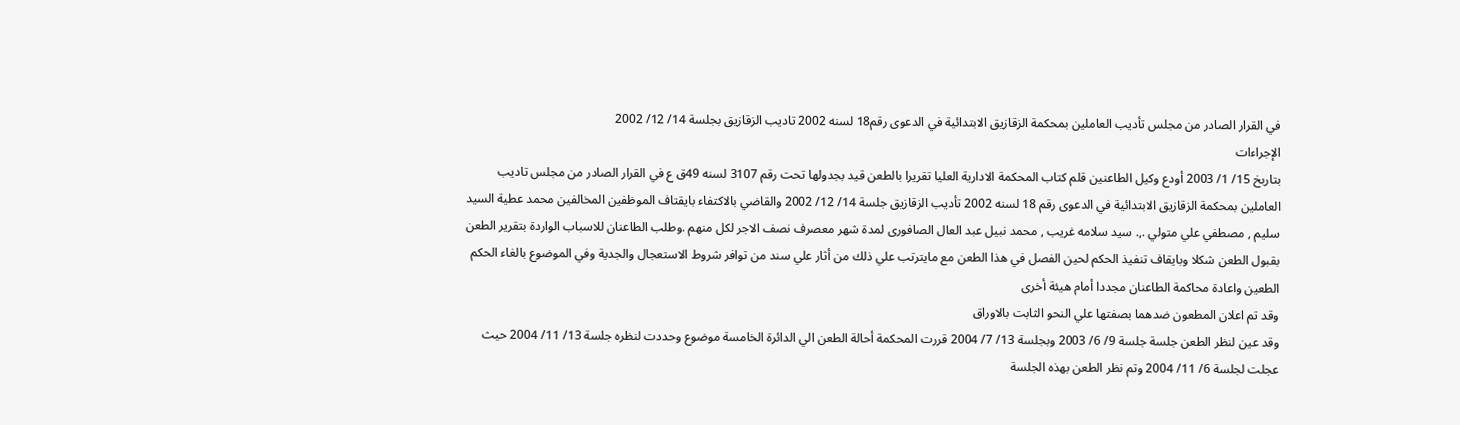في القرار الصادر من مجلس تأديب العاملين بمحكمة الزقازيق الابتدائية في الدعوى رقم18 لسنه 2002 تاديب الزقازيق بجلسة 14/ 12/ 2002
الإجراءات
بتاربخ 15/ 1/ 2003 أودع وكيل الطاعنين قلم كتاب المحكمة الادارية العليا تقريرا بالطعن قيد بجدولها تحت رقم 3107 لسنه 49ق ع في القرار الصادر من مجلس تاديب العاملين بمحكمة الزقازيق الابتدائية في الدعوى رقم 18 لسنه 2002 تأديب الزقازيق جلسة 14/ 12/ 2002 والقاضي بالاكتفاء بايقتاف الموظفين المخالفين محمد عطية السيد سليم , مصطفي علي متولي .,. سيد سلامه غريب , محمد نبيل عبد العال الصافورى لمدة شهر معصرف نصف الاجر لكل منهم .وطلب الطاعنان للاسباب الواردة بتقرير الطعن بقبول الطعن شكلا وبايقاف تنفيذ الحكم لحين الفصل في هذا الطعن مع مايترتب علي ذلك من أثار علي سند من توافر شروط الاستعجال والجدية وفي الموضوع بالغاء الحكم الطعين واعادة محاكمة الطاعنان مجددا أمام هيئة أخرى
وقد تم اعلان المطعون ضدهما بصفتها علي النحو الثابت بالاوراق
وقد عين لنظر الطعن جلسة جلسة 9/ 6/ 2003 وبجلسة 13/ 7/ 2004 قررت المحكمة أحالة الطعن الي الدائرة الخامسة موضوع وحددت لنظره جلسة 13/ 11/ 2004 حيث عجلت لجلسة 6/ 11/ 2004 وتم نظر الطعن بهذه الجلسة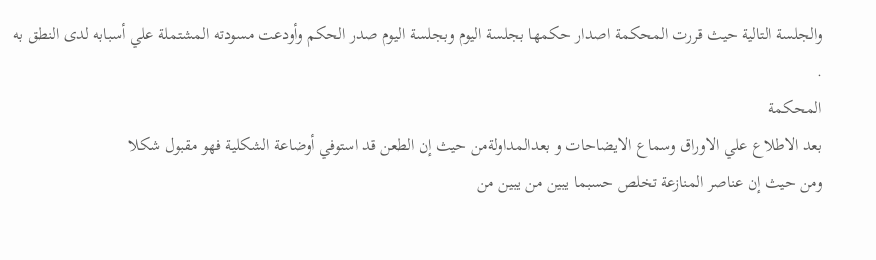والجلسة التالية حيث قررت المحكمة اصدار حكمها بجلسة اليوم وبجلسة اليوم صدر الحكم وأودعت مسودته المشتملة علي أسبابه لدى النطق به
.
المحكمة
بعد الاطلاع علي الاوراق وسماع الايضاحات و بعدالمداولةمن حيث إن الطعن قد استوفي أوضاعة الشكلية فهو مقبول شكلا
ومن حيث إن عناصر المنازعة تخلص حسبما يبين من يبين من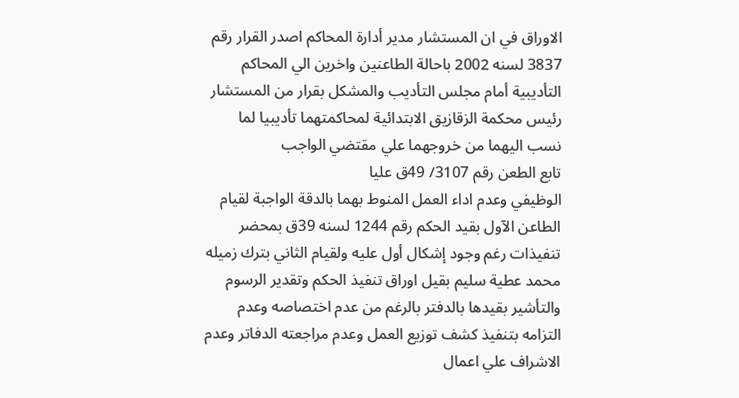الاوراق في ان المستشار مدير أدارة المحاكم اصدر القرار رقم 3837 لسنه 2002 باحالة الطاعنين واخرين الي المحاكم التأديبية أمام مجلس التأديب والمشكل بقرار من المستشار رئيس محكمة الزقازيق الابتدائية لمحاكمتهما تأديبيا لما نسب اليهما من خروجهما علي مقتضي الواجب
تابع الطعن رقم 3107/ 49ق عليا
الوظيفي وعدم اداء العمل المنوط بهما بالدقة الواجبة لقيام الطاعن الآول بقيد الحكم رقم 1244 لسنه 39ق بمحضر تنفيذات رغم وجود إشكال أول عليه ولقيام الثاني بترك زميله محمد عطية سليم بقيل اوراق تنفيذ الحكم وتقدير الرسوم والتأشير بقيدها بالدفتر بالرغم من عدم اختصاصه وعدم التزامه بتنفيذ كشف توزيع العمل وعدم مراجعته الدفاتر وعدم الاشراف علي اعمال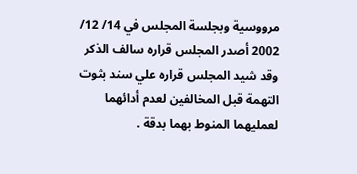مرووسية وبجلسة المجلس في 14/ 12/ 2002 أصدر المجلس قراره سالف الذكر
وقد شيد المجلس قراره علي سند بثوت التهمة قبل المخالفين لعدم أدائهما لعمليهما المنوط بهما بدقة .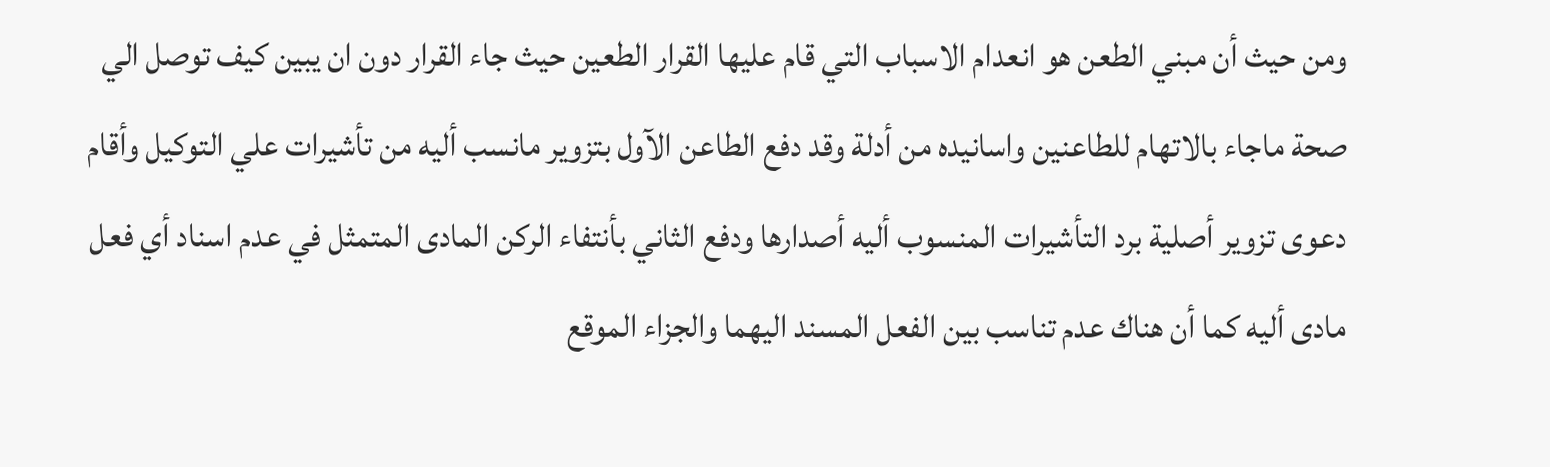ومن حيث أن مبني الطعن هو انعدام الاسباب التي قام عليها القرار الطعين حيث جاء القرار دون ان يبين كيف توصل الي صحة ماجاء بالاتهام للطاعنين واسانيده من أدلة وقد دفع الطاعن الآول بتزوير مانسب أليه من تأشيرات علي التوكيل وأقام دعوى تزوير أصلية برد التأشيرات المنسوب أليه أصدارها ودفع الثاني بأنتفاء الركن المادى المتمثل في عدم اسناد أي فعل مادى أليه كما أن هناك عدم تناسب بين الفعل المسند اليهما والجزاء الموقع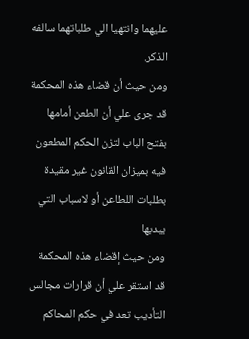عليهما وانتهيا الي طلباتهما سالفه الذكر.
ومن حيث أن قضاء هذه المحكمة قد جرى علي أن الطعن أمامها بفتح الباب لتزن الحكم المطعون فيه بميزان القانون غير مقيدة بطلبات اللطاعن أو لاسباب التي يبدبها
ومن حيث إقضاء هذه المحكمة قد استقر علي أن قرارات مجالس التأديب تعد في حكم المحاكم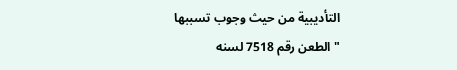التأديبية من حيث وجوب تسببها
" الطعن رقم 7518 لسنه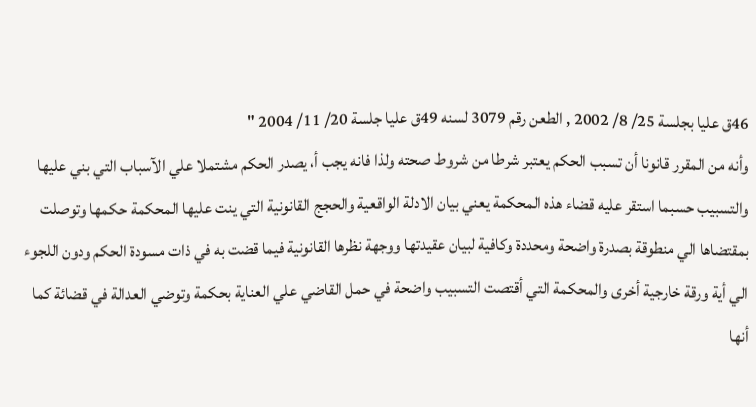46ق عليا بجلسة 25/ 8/ 2002 , الطعن رقم 3079 لسنه 49ق عليا جلسة 20/ 11/ 2004 "
وأنه من المقرر قانونا أن تسبب الحكم يعتبر شرطا من شروط صحته ولذا فانه يجب أ، يصدر الحكم مشتملا علي الآسباب التي بني عليها والتسبيب حسبما استقر عليه قضاء هذه المحكمة يعني بيان الادلة الواقعية والحجج القانونية التي ينت عليها المحكمة حكمها وتوصلت بمقتضاها الي منطوقة بصدرة واضحة ومحددة وكافية لبيان عقيدتها ووجهة نظرها القانونية فيما قضت به في ذات مسودة الحكم ودون اللجوء الي أية ورقة خارجية أخرى والمحكمة التي أقتصت التسبيب واضحة في حمل القاضي علي العناية بحكمة وتوضي العدالة في قضائة كما أنها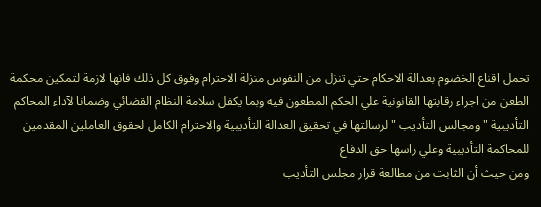تحمل اقناع الخضوم بعدالة الاحكام حتي تنزل من النفوس منزلة الاحترام وفوق كل ذلك فانها لازمة لتمكين محكمة الطعن من اجراء رقابتها القانونية علي الحكم المطعون فيه وبما يكفل سلامة النظام القضائي وضمانا لآداء المحاكم التأديبية " ومجالس التأديب " لرسالتها في تحقيق العدالة التأديبية والاحترام الكامل لحقوق العاملين المقدمين للمحاكمة التأديبية وعلي راسها حق الدفاع
ومن حيث أن الثابت من مطالعة قرار مجلس التأديب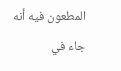المطعون فيه أنه جاء في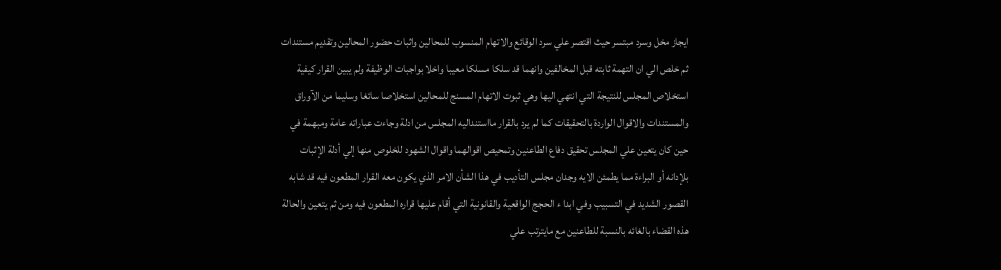ايجاز مخل وسرد مبتسر حيث اقتصر علي سرد الوقائع والاتهام المنسوب للمحالين واثبات حضور المحالين وتقديم مستندات ثم خلص الي ان التهمة ثابته قبل المخالفين وانهما قد سلكا مسلكا معيبا واخلا بواجبات الوظيفة ولم يبين القرار كيفية استخلاص المجلس للنتيجة التي انتهي اليها وهي ثبوت الاتهام المسنج للمحالين استخلاصا سائغا وسليما من الآوراق والمستندات والاقوال الواردة بالتحقيقات كما لم يرد بالقرار مااستنداليه المجلس من ادلة وجاءت عباراته عامة ومبهمة في حين كان يتعين علي المجلس تحقيق دفاع الطاعنين وتمحيص اقوالهما واقوال الشهود للخلوص منها إلي أدلة الإثبات بلإدانه أو البراءة مما يطمئن الايه وجدان مجلس التأديب في هذا الشأن الامر الذي يكون معه القرار المطعون فيه قد شابه القصور الشديد في التسبيب وفي ابدا ء الحجج الواقعية والقانونية التي أقام عليها قراره المطعون فيه ومن ثم يتعين والحالة هذه القضاء بالغائه بالنسبة للطاعنين مع مايترتب علي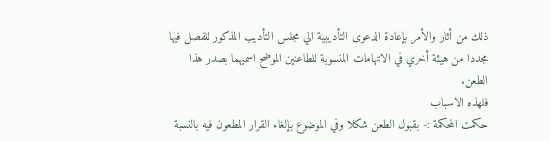ذلك من أثار والأمر بإعادة الدعوى التأديبية الي مجلس التأديب المذكور للفصل فيها مجددا من هيئة أخري في الاتهامات المنسوبة للطاعنين الموضح اسميهما بصدر هذا الطعن.
فلهذه الاسباب
حكمت المحكمة :- بقبول الطعن شكلا وفي الموضوع بإلغاء القرار المطعون فيه بالنسبة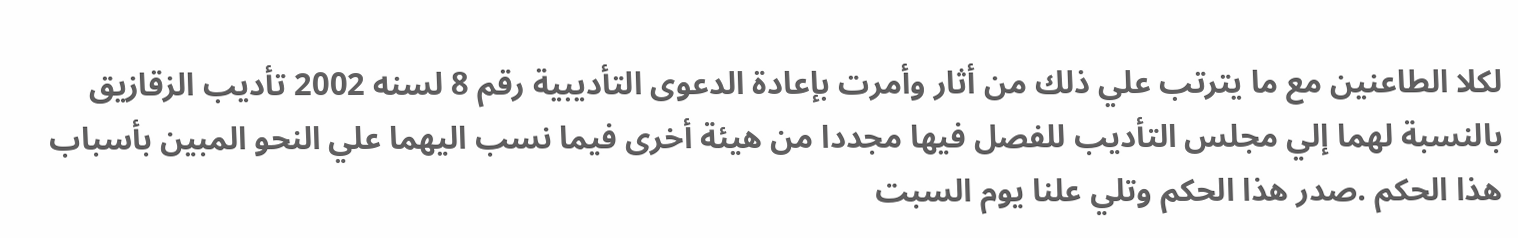لكلا الطاعنين مع ما يترتب علي ذلك من أثار وأمرت بإعادة الدعوى التأديبية رقم 8 لسنه 2002 تأديب الزقازيق بالنسبة لهما إلي مجلس التأديب للفصل فيها مجددا من هيئة أخرى فيما نسب اليهما علي النحو المبين بأسباب هذا الحكم .صدر هذا الحكم وتلي علنا يوم السبت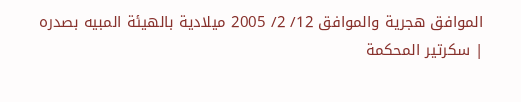الموافق هجرية والموافق 12/ 2/ 2005 ميلادية بالهيئة المبيه بصدره
| سكرتير المحكمة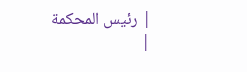| رئيس المحكمة |